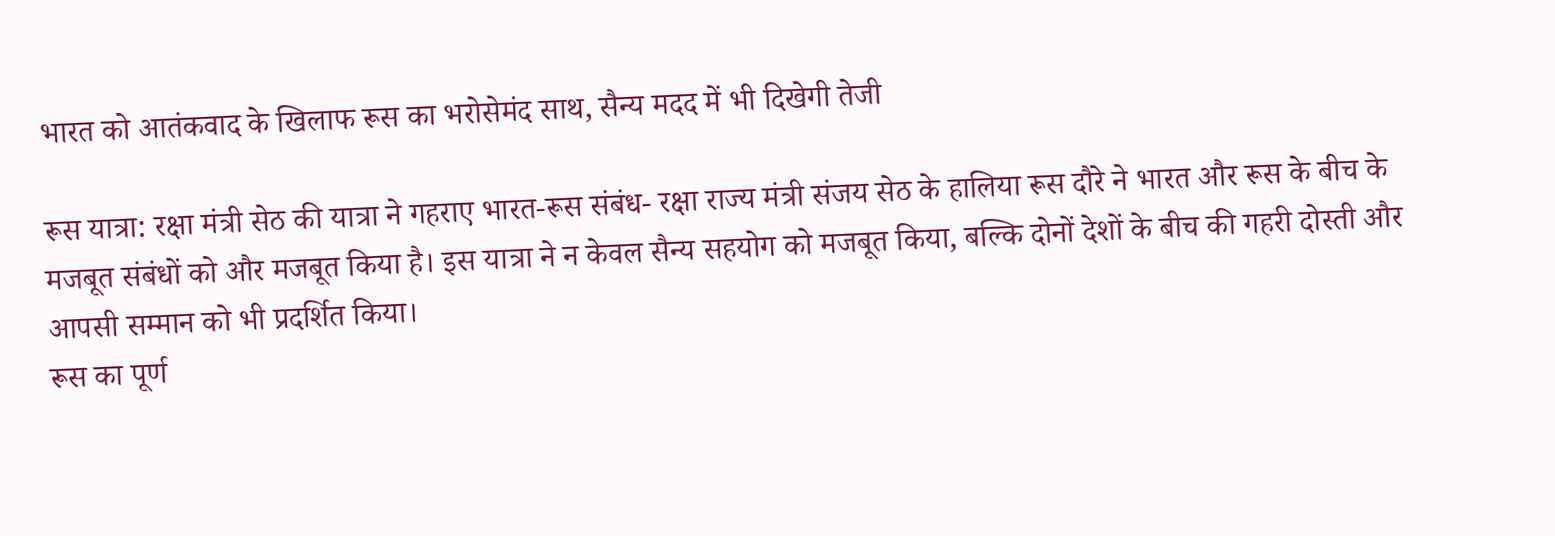भारत को आतंकवाद के खिलाफ रूस का भरोसेमंद साथ, सैन्य मदद में भी दिखेगी तेजी

रूस यात्रा: रक्षा मंत्री सेठ की यात्रा ने गहराए भारत-रूस संबंध- रक्षा राज्य मंत्री संजय सेठ के हालिया रूस दौरे ने भारत और रूस के बीच के मजबूत संबंधों को और मजबूत किया है। इस यात्रा ने न केवल सैन्य सहयोग को मजबूत किया, बल्कि दोनों देशों के बीच की गहरी दोस्ती और आपसी सम्मान को भी प्रदर्शित किया।
रूस का पूर्ण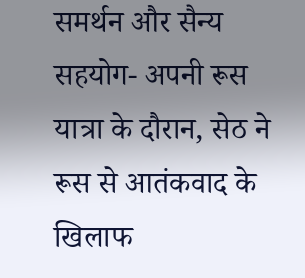समर्थन और सैन्य सहयोग- अपनी रूस यात्रा के दौरान, सेठ ने रूस से आतंकवाद के खिलाफ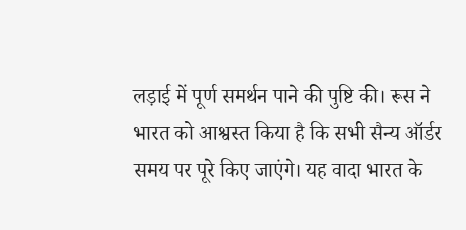लड़ाई में पूर्ण समर्थन पाने की पुष्टि की। रूस ने भारत को आश्वस्त किया है कि सभी सैन्य ऑर्डर समय पर पूरे किए जाएंगे। यह वादा भारत के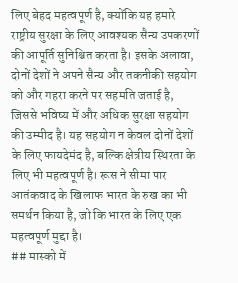लिए बेहद महत्वपूर्ण है, क्योंकि यह हमारे राष्ट्रीय सुरक्षा के लिए आवश्यक सैन्य उपकरणों की आपूर्ति सुनिश्चित करता है। इसके अलावा, दोनों देशों ने अपने सैन्य और तकनीकी सहयोग को और गहरा करने पर सहमति जताई है, जिससे भविष्य में और अधिक सुरक्षा सहयोग की उम्मीद है। यह सहयोग न केवल दोनों देशों के लिए फायदेमंद है, बल्कि क्षेत्रीय स्थिरता के लिए भी महत्वपूर्ण है। रूस ने सीमा पार आतंकवाद के खिलाफ भारत के रुख का भी समर्थन किया है, जो कि भारत के लिए एक महत्वपूर्ण मुद्दा है।
## मास्को में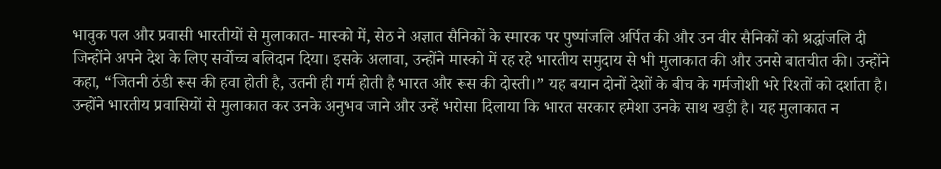भावुक पल और प्रवासी भारतीयों से मुलाकात- मास्को में, सेठ ने अज्ञात सैनिकों के स्मारक पर पुष्पांजलि अर्पित की और उन वीर सैनिकों को श्रद्धांजलि दी जिन्होंने अपने देश के लिए सर्वोच्च बलिदान दिया। इसके अलावा, उन्होंने मास्को में रह रहे भारतीय समुदाय से भी मुलाकात की और उनसे बातचीत की। उन्होंने कहा, “जितनी ठंडी रूस की हवा होती है, उतनी ही गर्म होती है भारत और रूस की दोस्ती।” यह बयान दोनों देशों के बीच के गर्मजोशी भरे रिश्तों को दर्शाता है। उन्होंने भारतीय प्रवासियों से मुलाकात कर उनके अनुभव जाने और उन्हें भरोसा दिलाया कि भारत सरकार हमेशा उनके साथ खड़ी है। यह मुलाकात न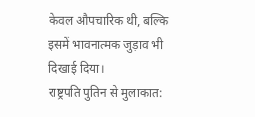केवल औपचारिक थी, बल्कि इसमें भावनात्मक जुड़ाव भी दिखाई दिया।
राष्ट्रपति पुतिन से मुलाकात: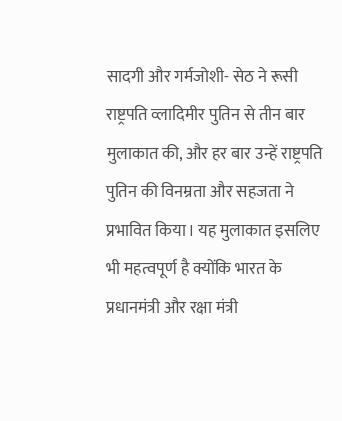सादगी और गर्मजोशी- सेठ ने रूसी राष्ट्रपति व्लादिमीर पुतिन से तीन बार मुलाकात की, और हर बार उन्हें राष्ट्रपति पुतिन की विनम्रता और सहजता ने प्रभावित किया। यह मुलाकात इसलिए भी महत्वपूर्ण है क्योंकि भारत के प्रधानमंत्री और रक्षा मंत्री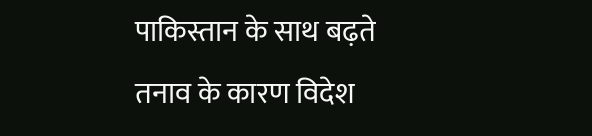पाकिस्तान के साथ बढ़ते तनाव के कारण विदेश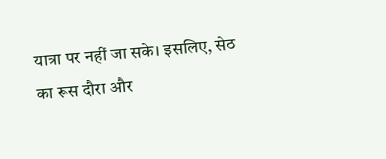यात्रा पर नहीं जा सके। इसलिए, सेठ का रूस दौरा और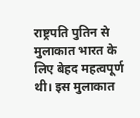राष्ट्रपति पुतिन से मुलाकात भारत के लिए बेहद महत्वपूर्ण थी। इस मुलाकात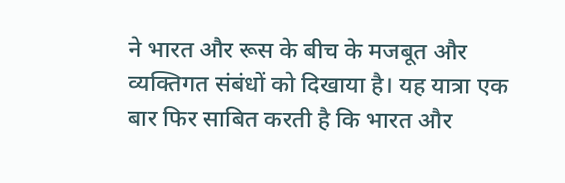ने भारत और रूस के बीच के मजबूत और व्यक्तिगत संबंधों को दिखाया है। यह यात्रा एक बार फिर साबित करती है कि भारत और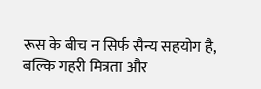रूस के बीच न सिर्फ सैन्य सहयोग है, बल्कि गहरी मित्रता और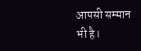आपसी सम्मान भी है।